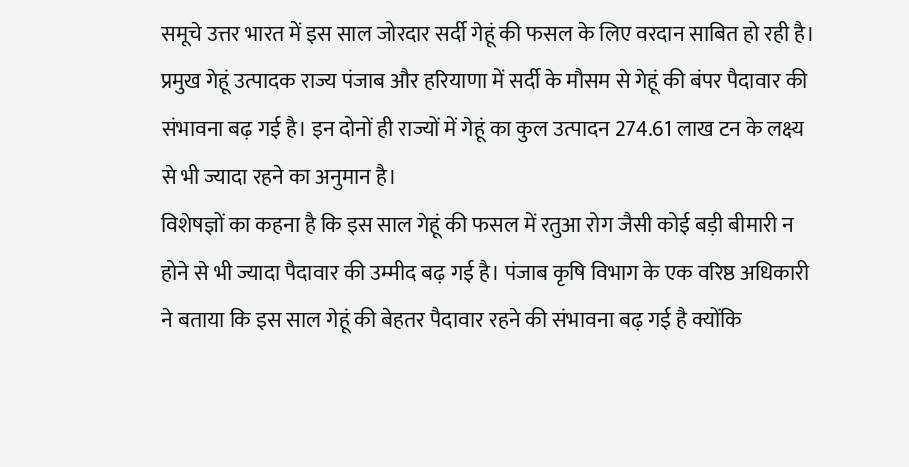समूचे उत्तर भारत में इस साल जोरदार सर्दी गेहूं की फसल के लिए वरदान साबित हो रही है। प्रमुख गेहूं उत्पादक राज्य पंजाब और हरियाणा में सर्दी के मौसम से गेहूं की बंपर पैदावार की संभावना बढ़ गई है। इन दोनों ही राज्यों में गेहूं का कुल उत्पादन 274.61 लाख टन के लक्ष्य से भी ज्यादा रहने का अनुमान है।
विशेषज्ञों का कहना है कि इस साल गेहूं की फसल में रतुआ रोग जैसी कोई बड़ी बीमारी न होने से भी ज्यादा पैदावार की उम्मीद बढ़ गई है। पंजाब कृषि विभाग के एक वरिष्ठ अधिकारी ने बताया कि इस साल गेहूं की बेहतर पैदावार रहने की संभावना बढ़ गई है क्योंकि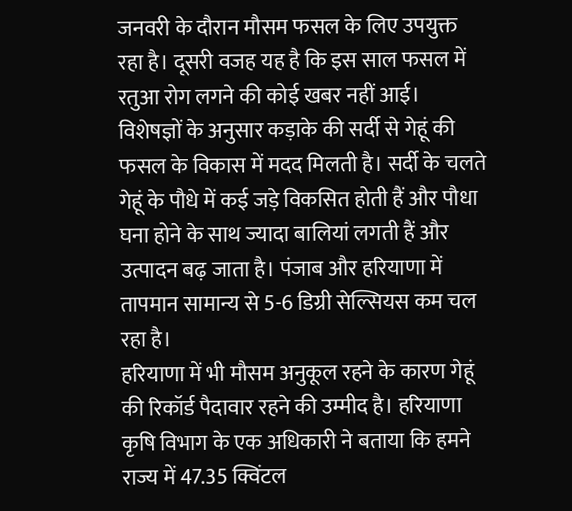जनवरी के दौरान मौसम फसल के लिए उपयुक्त रहा है। दूसरी वजह यह है कि इस साल फसल में रतुआ रोग लगने की कोई खबर नहीं आई।
विशेषज्ञों के अनुसार कड़ाके की सर्दी से गेहूं की फसल के विकास में मदद मिलती है। सर्दी के चलते गेहूं के पौधे में कई जड़े विकसित होती हैं और पौधा घना होने के साथ ज्यादा बालियां लगती हैं और उत्पादन बढ़ जाता है। पंजाब और हरियाणा में तापमान सामान्य से 5-6 डिग्री सेल्सियस कम चल रहा है।
हरियाणा में भी मौसम अनुकूल रहने के कारण गेहूं की रिकॉर्ड पैदावार रहने की उम्मीद है। हरियाणा कृषि विभाग के एक अधिकारी ने बताया कि हमने राज्य में 47.35 क्विंटल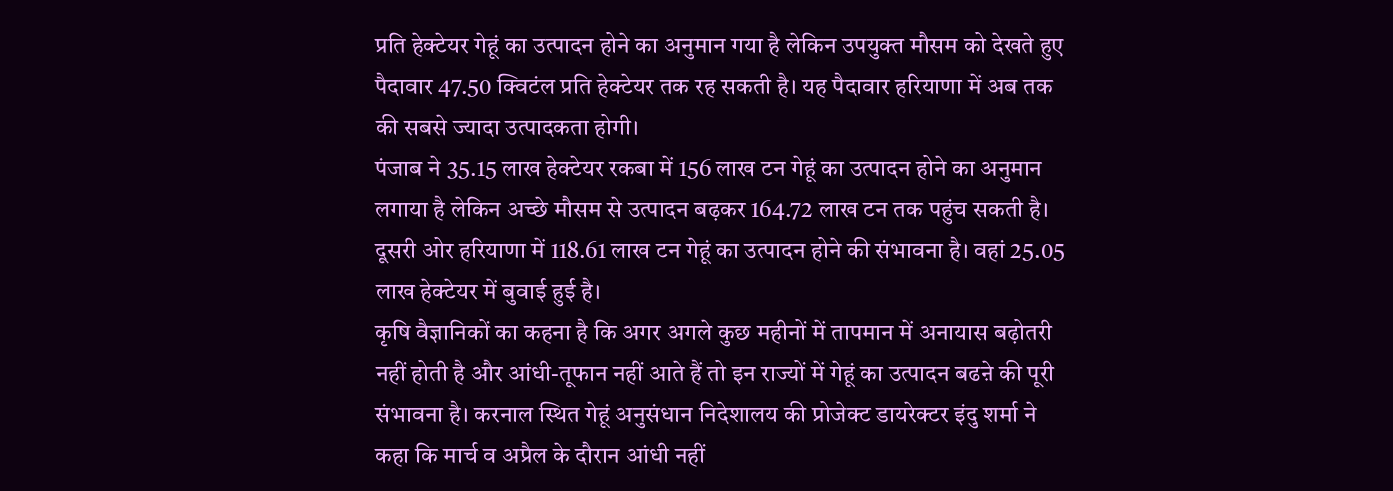प्रति हेक्टेयर गेहूं का उत्पादन होने का अनुमान गया है लेकिन उपयुक्त मौसम को देखते हुए पैदावार 47.50 क्विटंल प्रति हेक्टेयर तक रह सकती है। यह पैदावार हरियाणा में अब तक की सबसे ज्यादा उत्पादकता होगी।
पंजाब ने 35.15 लाख हेक्टेयर रकबा में 156 लाख टन गेहूं का उत्पादन होने का अनुमान लगाया है लेकिन अच्छे मौसम से उत्पादन बढ़कर 164.72 लाख टन तक पहुंच सकती है। दूसरी ओर हरियाणा में 118.61 लाख टन गेहूं का उत्पादन होने की संभावना है। वहां 25.05 लाख हेक्टेयर में बुवाई हुई है।
कृषि वैज्ञानिकों का कहना है कि अगर अगले कुछ महीनों में तापमान में अनायास बढ़ोतरी नहीं होती है और आंधी-तूफान नहीं आते हैं तो इन राज्यों में गेहूं का उत्पादन बढऩे की पूरी संभावना है। करनाल स्थित गेहूं अनुसंधान निदेशालय की प्रोजेक्ट डायरेक्टर इंदु शर्मा ने कहा कि मार्च व अप्रैल के दौरान आंधी नहीं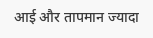आई और तापमान ज्यादा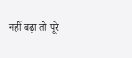नहीं बढ़ा तो पूरे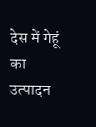देस में गेहूं का उत्पादन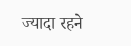ज्यादा रहने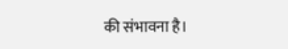की संभावना है।